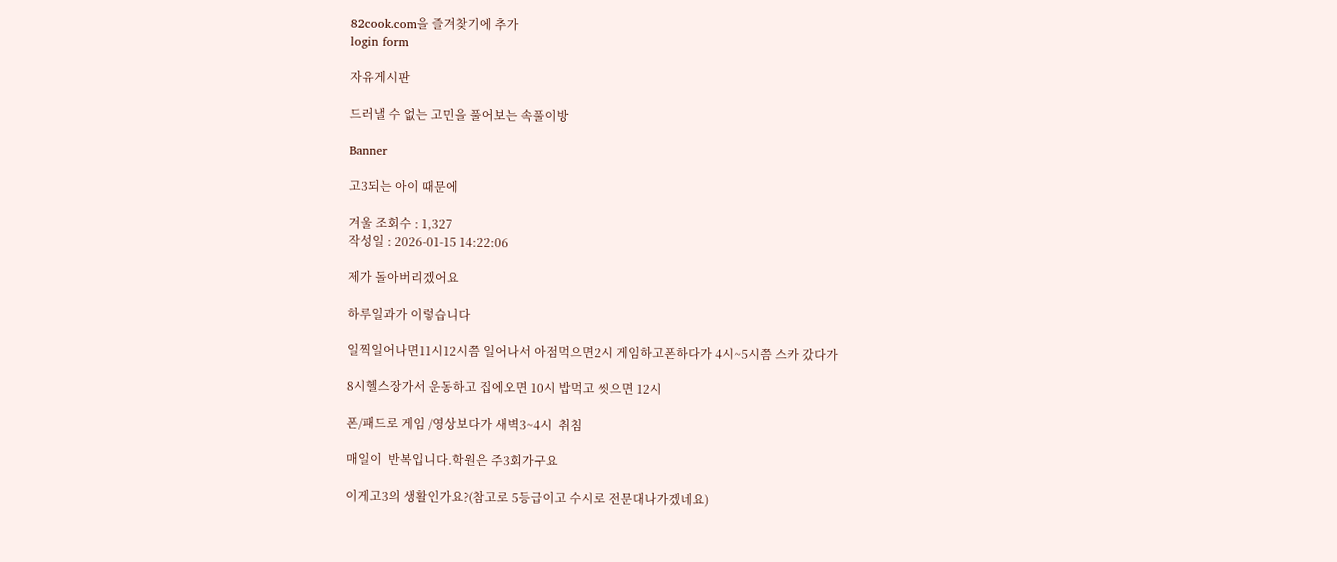82cook.com을 즐겨찾기에 추가
login form

자유게시판

드러낼 수 없는 고민을 풀어보는 속풀이방

Banner

고3되는 아이 때문에

겨울 조회수 : 1,327
작성일 : 2026-01-15 14:22:06

제가 돌아버리겠어요

하루일과가 이렇습니다

일찍일어나면11시12시쯤 일어나서 아점먹으면2시 게임하고폰하다가 4시~5시쯤 스카 갔다가

8시헬스장가서 운동하고 집에오면 10시 밥먹고 씻으면 12시

폰/패드로 게임 /영상보다가 새벽3~4시  취침

매일이  반복입니다.학원은 주3회가구요

이게고3의 생활인가요?(참고로 5등급이고 수시로 전문대나가겠네요)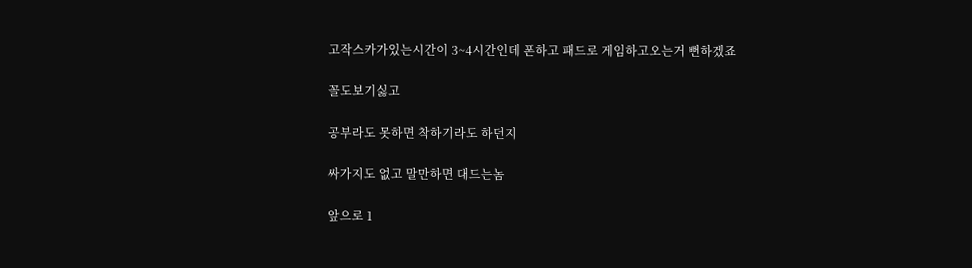고작스카가있는시간이 3~4시간인데 폰하고 패드로 게임하고오는거 뻔하겠죠

꼴도보기싫고

공부라도 못하면 착하기라도 하던지

싸가지도 없고 말만하면 대드는놈

앞으로 1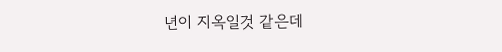년이 지옥일것 같은데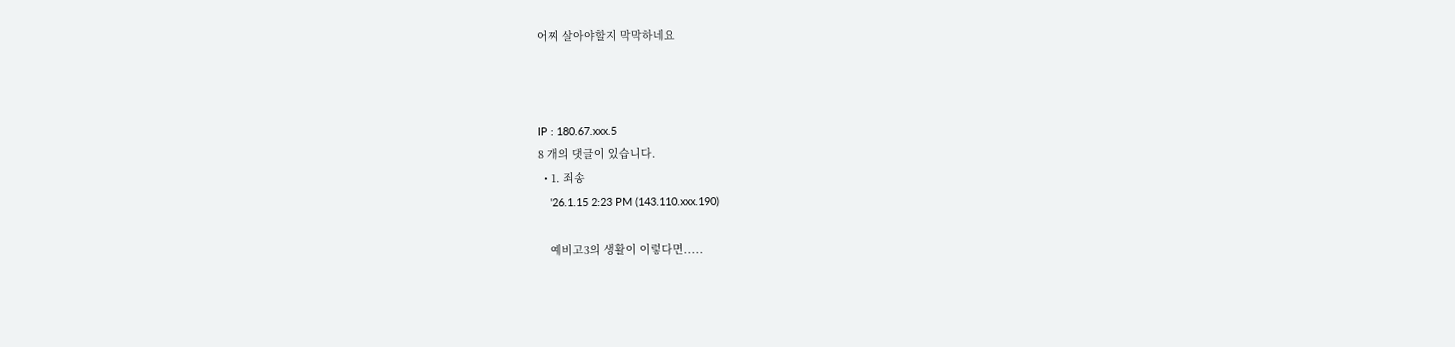어찌 살아야할지 막막하네요



IP : 180.67.xxx.5
8 개의 댓글이 있습니다.
  • 1. 죄송
    '26.1.15 2:23 PM (143.110.xxx.190)

    예비고3의 생활이 이렇다면.....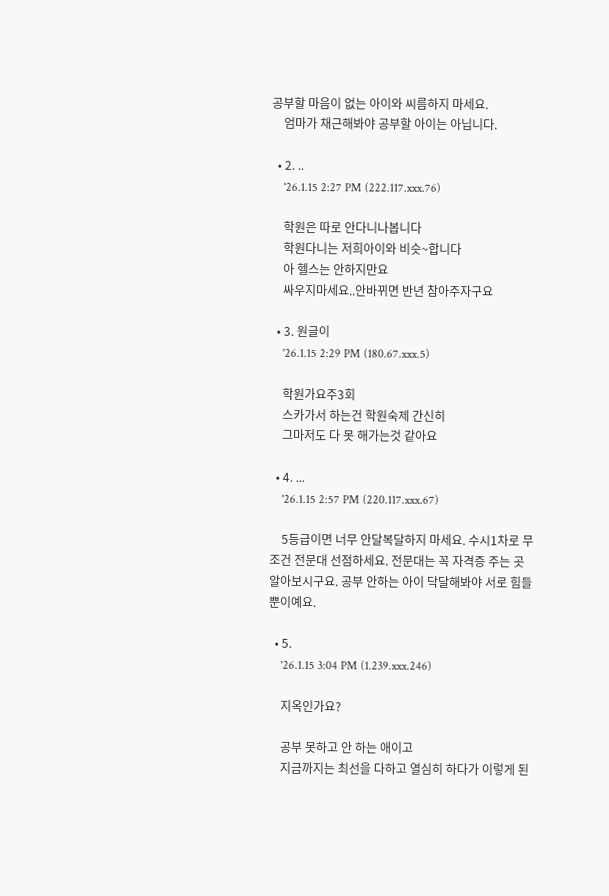공부할 마음이 없는 아이와 씨름하지 마세요.
    엄마가 채근해봐야 공부할 아이는 아닙니다.

  • 2. ..
    '26.1.15 2:27 PM (222.117.xxx.76)

    학원은 따로 안다니나봅니다
    학원다니는 저희아이와 비슷~합니다
    아 헬스는 안하지만요
    싸우지마세요..안바뀌면 반년 참아주자구요

  • 3. 원글이
    '26.1.15 2:29 PM (180.67.xxx.5)

    학원가요주3회
    스카가서 하는건 학원숙제 간신히
    그마저도 다 못 해가는것 같아요

  • 4. ...
    '26.1.15 2:57 PM (220.117.xxx.67)

    5등급이면 너무 안달복달하지 마세요. 수시1차로 무조건 전문대 선점하세요. 전문대는 꼭 자격증 주는 곳 알아보시구요. 공부 안하는 아이 닥달해봐야 서로 힘들뿐이예요.

  • 5.
    '26.1.15 3:04 PM (1.239.xxx.246)

    지옥인가요?

    공부 못하고 안 하는 애이고
    지금까지는 최선을 다하고 열심히 하다가 이렇게 된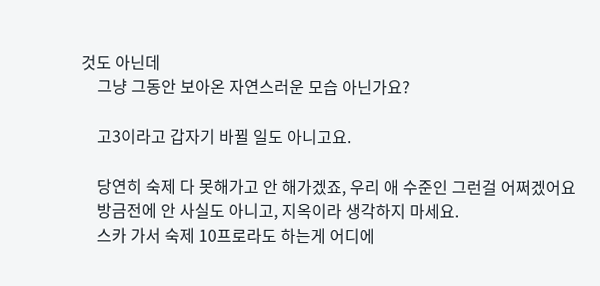것도 아닌데
    그냥 그동안 보아온 자연스러운 모습 아닌가요?

    고3이라고 갑자기 바뀔 일도 아니고요.

    당연히 숙제 다 못해가고 안 해가겠죠, 우리 애 수준인 그런걸 어쩌겠어요
    방금전에 안 사실도 아니고, 지옥이라 생각하지 마세요.
    스카 가서 숙제 10프로라도 하는게 어디에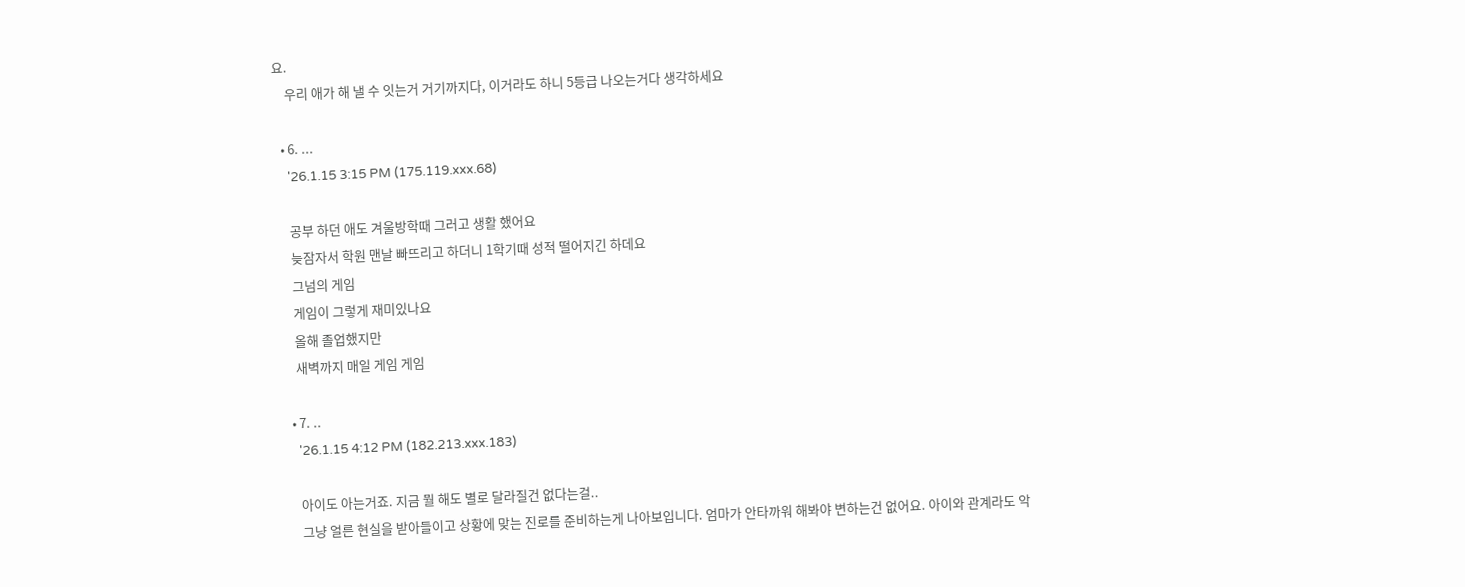요.
    우리 애가 해 낼 수 잇는거 거기까지다, 이거라도 하니 5등급 나오는거다 생각하세요

  • 6. ...
    '26.1.15 3:15 PM (175.119.xxx.68)

    공부 하던 애도 겨울방학때 그러고 생활 했어요
    늦잠자서 학원 맨날 빠뜨리고 하더니 1학기때 성적 떨어지긴 하데요
    그넘의 게임
    게임이 그렇게 재미있나요
    올해 졸업했지만
    새벽까지 매일 게임 게임

  • 7. ..
    '26.1.15 4:12 PM (182.213.xxx.183)

    아이도 아는거죠. 지금 뭘 해도 별로 달라질건 없다는걸..
    그냥 얼른 현실을 받아들이고 상황에 맞는 진로를 준비하는게 나아보입니다. 엄마가 안타까워 해봐야 변하는건 없어요. 아이와 관계라도 악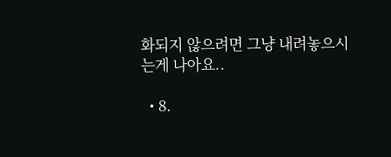화되지 않으려면 그냥 내려놓으시는게 나아요..

  • 8.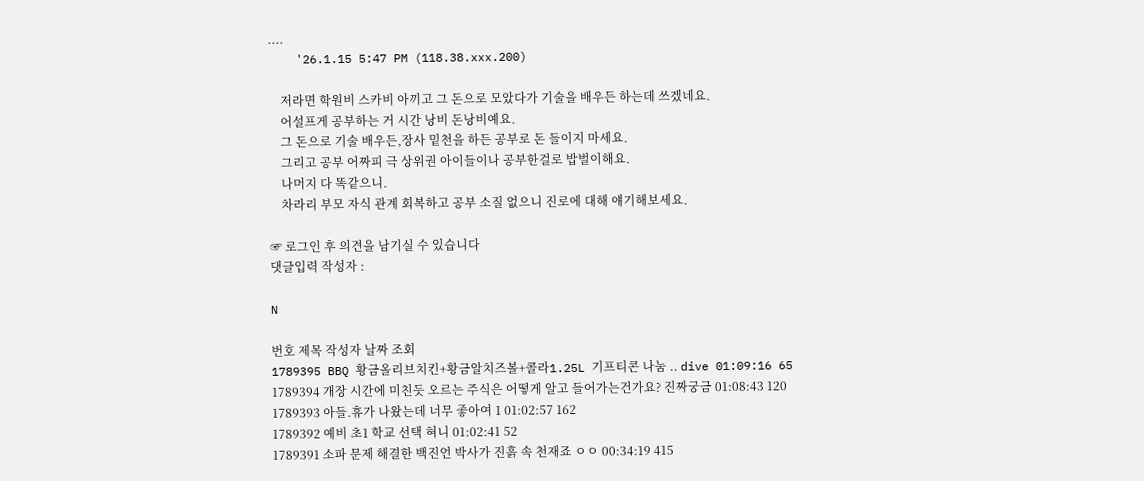....
    '26.1.15 5:47 PM (118.38.xxx.200)

    저라면 학원비 스카비 아끼고 그 돈으로 모았다가 기술을 배우든 하는데 쓰겠네요.
    어설프게 공부하는 거 시간 낭비 돈낭비예요.
    그 돈으로 기술 배우든,장사 밑천을 하든 공부로 돈 들이지 마세요.
    그리고 공부 어짜피 극 상위권 아이들이나 공부한걸로 밥벌이해요.
    나머지 다 똑같으니.
    차라리 부모 자식 관계 회복하고 공부 소질 없으니 진로에 대해 얘기해보세요.

☞ 로그인 후 의견을 남기실 수 있습니다
댓글입력 작성자 :

N

번호 제목 작성자 날짜 조회
1789395 BBQ 황금올리브치킨+황금알치즈볼+콜라1.25L 기프티콘 나눔 .. dive 01:09:16 65
1789394 개장 시간에 미친듯 오르는 주식은 어떻게 알고 들어가는건가요? 진짜궁금 01:08:43 120
1789393 아들.휴가 나왔는데 너무 좋아여 1 01:02:57 162
1789392 예비 초1 학교 선택 혀니 01:02:41 52
1789391 소파 문제 해결한 백진언 박사가 진흙 속 천재죠 ㅇㅇ 00:34:19 415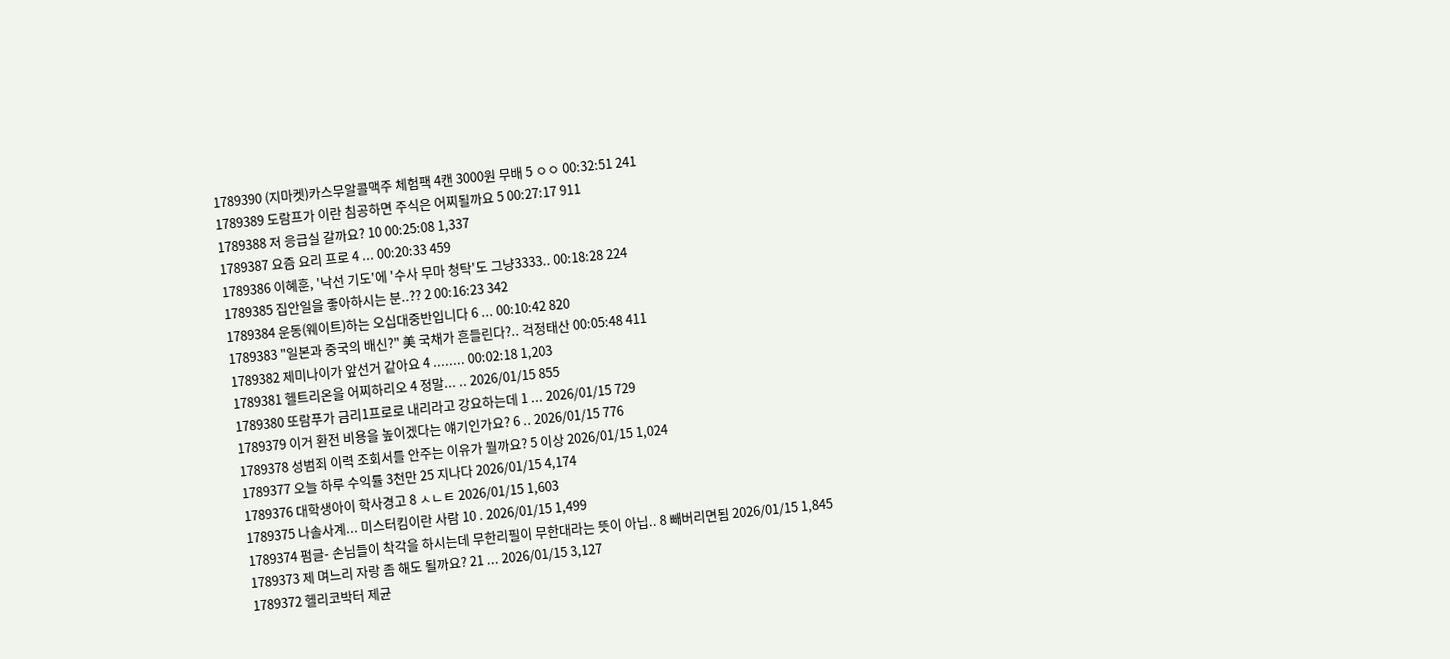1789390 (지마켓)카스무알콜맥주 체험팩 4캔 3000원 무배 5 ㅇㅇ 00:32:51 241
1789389 도람프가 이란 침공하면 주식은 어찌될까요 5 00:27:17 911
1789388 저 응급실 갈까요? 10 00:25:08 1,337
1789387 요즘 요리 프로 4 ... 00:20:33 459
1789386 이혜훈, '낙선 기도'에 '수사 무마 청탁'도 그냥3333.. 00:18:28 224
1789385 집안일을 좋아하시는 분..?? 2 00:16:23 342
1789384 운동(웨이트)하는 오십대중반입니다 6 ... 00:10:42 820
1789383 "일본과 중국의 배신?" 美 국채가 흔들린다?.. 걱정태산 00:05:48 411
1789382 제미나이가 앞선거 같아요 4 ........ 00:02:18 1,203
1789381 헬트리온을 어찌하리오 4 정말... .. 2026/01/15 855
1789380 또람푸가 금리1프로로 내리라고 강요하는데 1 ... 2026/01/15 729
1789379 이거 환전 비용을 높이겠다는 얘기인가요? 6 .. 2026/01/15 776
1789378 성범죄 이력 조회서를 안주는 이유가 뭘까요? 5 이상 2026/01/15 1,024
1789377 오늘 하루 수익률 3천만 25 지나다 2026/01/15 4,174
1789376 대학생아이 학사경고 8 ㅅㄴㅌ 2026/01/15 1,603
1789375 나솔사계... 미스터킴이란 사람 10 . 2026/01/15 1,499
1789374 펌글- 손님들이 착각을 하시는데 무한리필이 무한대라는 뜻이 아닙.. 8 빼버리면됨 2026/01/15 1,845
1789373 제 며느리 자랑 좀 해도 될까요? 21 ... 2026/01/15 3,127
1789372 헬리코박터 제균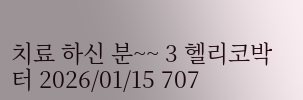치료 하신 분~~ 3 헬리코박터 2026/01/15 707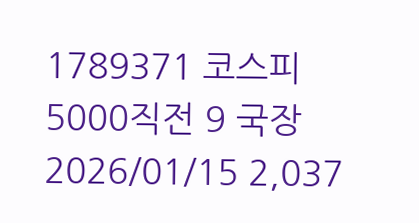1789371 코스피 5000직전 9 국장 2026/01/15 2,037